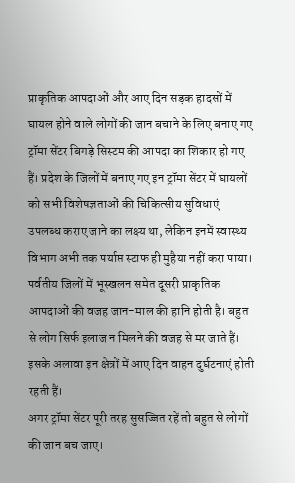प्राकृतिक आपदाओं और आए दिन सड़क हादसों में घायल होने वाले लोगों की जान बचाने के लिए बनाए गए ट्रॉमा सेंटर बिगड़े सिस्टम की आपदा का शिकार हो गए हैं। प्रदेश के जिलों में बनाए गए इन ट्रॉमा सेंटर में घायलों को सभी विशेषज्ञताओं की चिकित्सीय सुविधाएं उपलब्ध कराए जाने का लक्ष्य था, लेकिन इनमें स्वास्थ्य विभाग अभी तक पर्याप्त स्टाफ ही मुहैया नहीं करा पाया।
पर्वतीय जिलों में भूस्खलन समेत दूसरी प्राकृतिक आपदाओं की वजह जान-माल की हानि होती है। बहुत से लोग सिर्फ इलाज न मिलने की वजह से मर जाते हैं। इसके अलावा इन क्षेत्रों में आए दिन वाहन दुर्घटनाएं होती रहती हैं।
अगर ट्रॉमा सेंटर पूरी तरह सुसज्जित रहें तो बहुत से लोगों की जान बच जाए।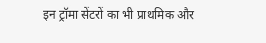इन ट्रॉमा सेंटरों का भी प्राथमिक और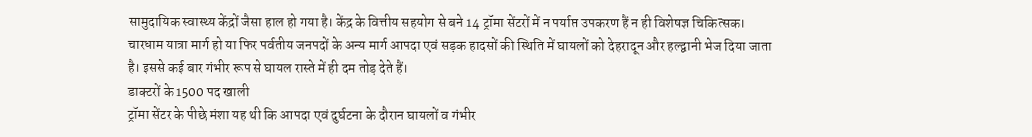सामुदायिक स्वास्थ्य केंद्रों जैसा हाल हो गया है। केंद्र के वित्तीय सहयोग से बने 14 ट्रॉमा सेंटरों में न पर्याप्त उपकरण हैं न ही विशेषज्ञ चिकित्सक।
चारधाम यात्रा मार्ग हो या फिर पर्वतीय जनपदों के अन्य मार्ग आपदा एवं सड़क हादसों की स्थिति में घायलों को देहरादून और हल्द्वानी भेज दिया जाता है। इससे कई बार गंभीर रूप से घायल रास्ते में ही दम तोड़ देते हैं।
डाक्टरों के 1500 पद खाली
ट्रॉमा सेंटर के पीछे मंशा यह थी कि आपदा एवं दुर्घटना के दौरान घायलों व गंभीर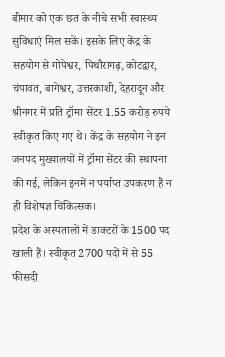बीमार को एक छत के नीचे सभी स्वास्थ्य सुविधाएं मिल सकें। इसके लिए केंद्र के सहयोग से गोपेश्वर, पिथौरागढ़, कोटद्वार, चंपावत, बागेश्वर, उत्तरकाशी, देहरादून और श्रीनगर में प्रति ट्रॉमा सेंटर 1.55 करोड़ रुपये स्वीकृत किए गए थे। केंद्र के सहयोग ने इन जनपद मुख्यालयों में ट्रॉमा सेंटर की स्थापना की गई, लेकिन इनमें न पर्याप्त उपकरण हैं न ही विशेषज्ञ चिकित्सक।
प्रदेश के अस्पतालों में डाक्टरों के 1500 पद खाली हैं। स्वीकृत 2700 पदों में से 55 फीसदी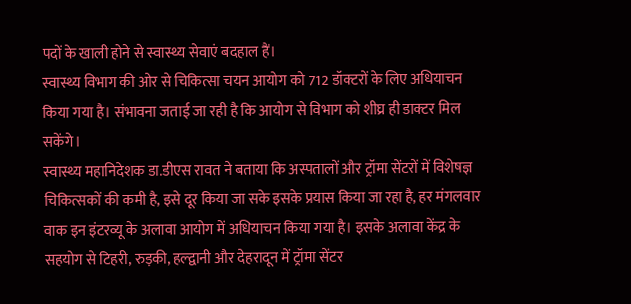पदों के खाली होने से स्वास्थ्य सेवाएं बदहाल हैं।
स्वास्थ्य विभाग की ओर से चिकित्सा चयन आयोग को 712 डॉक्टरों के लिए अधियाचन किया गया है। संभावना जताई जा रही है कि आयोग से विभाग को शीघ्र ही डाक्टर मिल सकेंगे।
स्वास्थ्य महानिदेशक डा.डीएस रावत ने बताया कि अस्पतालों और ट्रॉमा सेंटरों में विशेषज्ञ चिकित्सकों की कमी है, इसे दूर किया जा सके इसके प्रयास किया जा रहा है, हर मंगलवार वाक इन इंटरव्यू के अलावा आयोग में अधियाचन किया गया है। इसके अलावा केंद्र के सहयोग से टिहरी, रुड़की, हल्द्वानी और देहरादून में ट्रॉमा सेंटर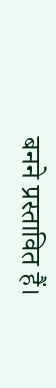बनने प्रस्तावित हैं।